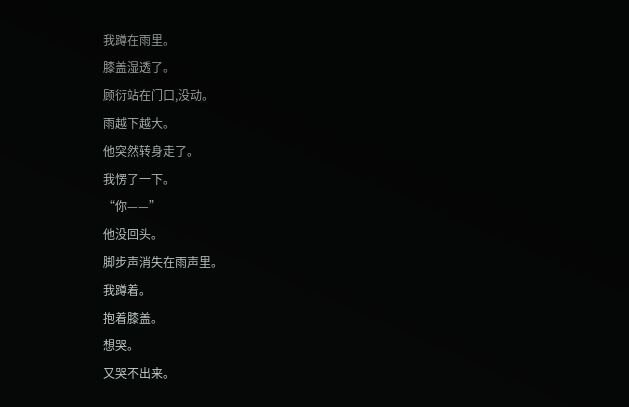我蹲在雨里。
膝盖湿透了。
顾衍站在门口,没动。
雨越下越大。
他突然转身走了。
我愣了一下。
“你——”
他没回头。
脚步声消失在雨声里。
我蹲着。
抱着膝盖。
想哭。
又哭不出来。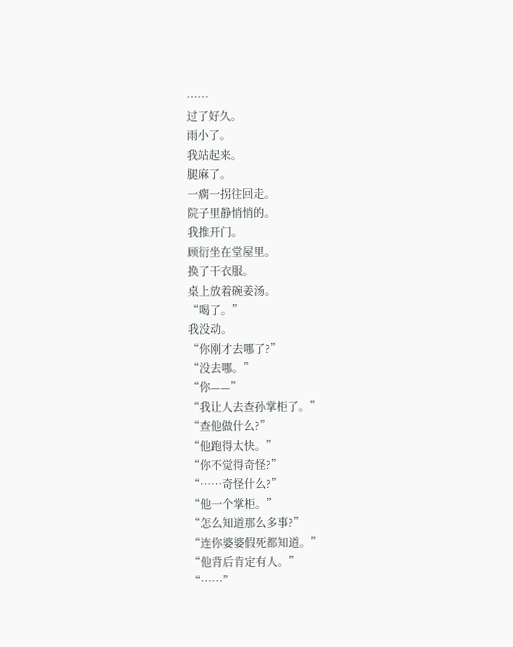……
过了好久。
雨小了。
我站起来。
腿麻了。
一瘸一拐往回走。
院子里静悄悄的。
我推开门。
顾衍坐在堂屋里。
换了干衣服。
桌上放着碗姜汤。
“喝了。”
我没动。
“你刚才去哪了?”
“没去哪。”
“你——”
“我让人去查孙掌柜了。”
“查他做什么?”
“他跑得太快。”
“你不觉得奇怪?”
“……奇怪什么?”
“他一个掌柜。”
“怎么知道那么多事?”
“连你婆婆假死都知道。”
“他背后肯定有人。”
“……”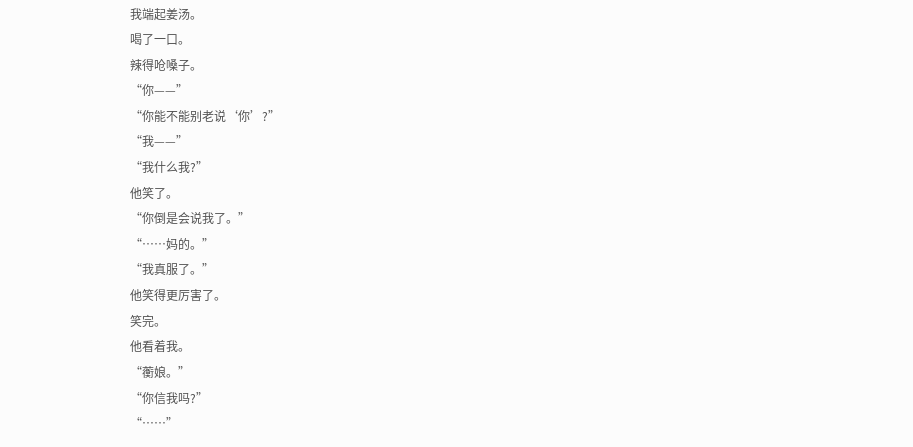我端起姜汤。
喝了一口。
辣得呛嗓子。
“你——”
“你能不能别老说‘你’?”
“我——”
“我什么我?”
他笑了。
“你倒是会说我了。”
“……妈的。”
“我真服了。”
他笑得更厉害了。
笑完。
他看着我。
“蘅娘。”
“你信我吗?”
“……”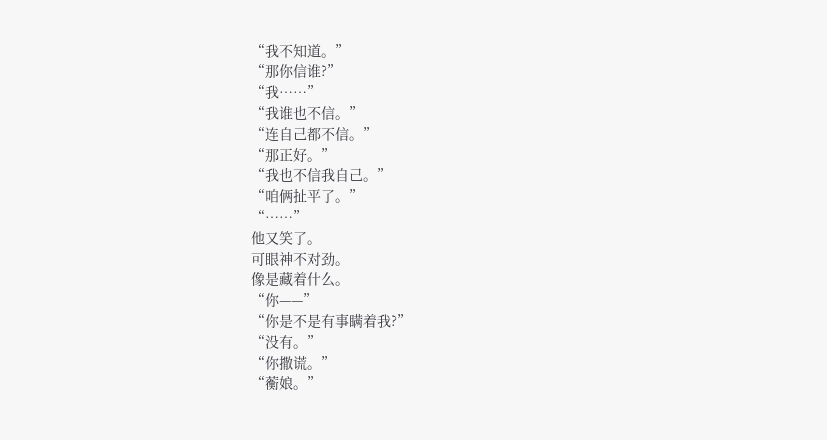“我不知道。”
“那你信谁?”
“我……”
“我谁也不信。”
“连自己都不信。”
“那正好。”
“我也不信我自己。”
“咱俩扯平了。”
“……”
他又笑了。
可眼神不对劲。
像是藏着什么。
“你——”
“你是不是有事瞒着我?”
“没有。”
“你撒谎。”
“蘅娘。”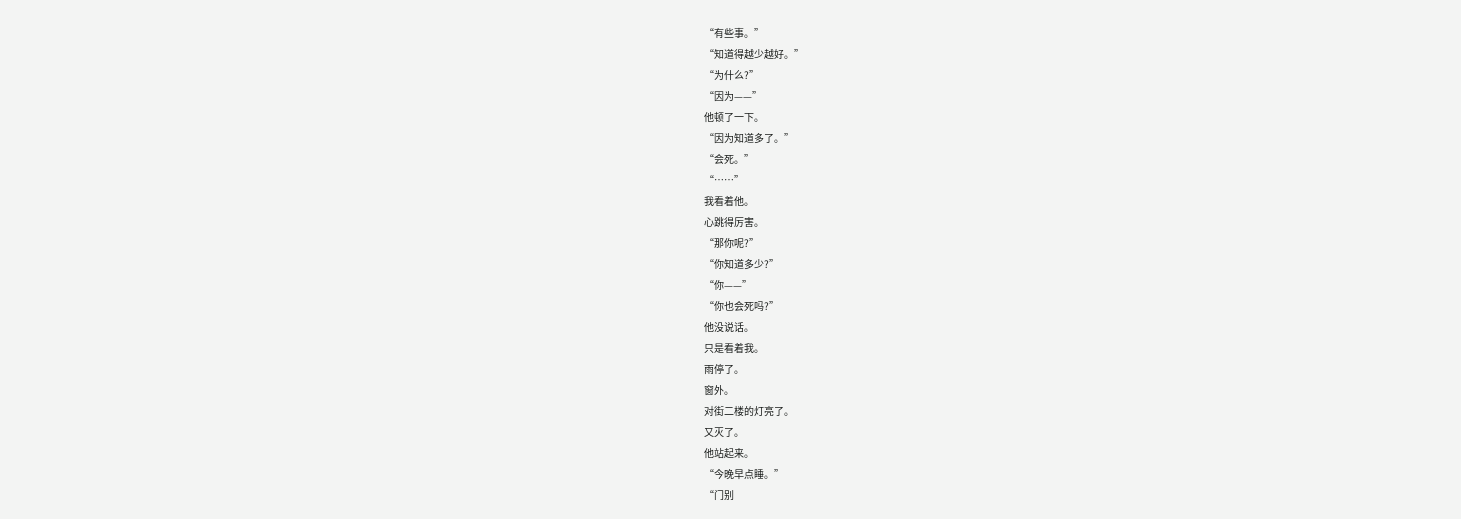“有些事。”
“知道得越少越好。”
“为什么?”
“因为——”
他顿了一下。
“因为知道多了。”
“会死。”
“……”
我看着他。
心跳得厉害。
“那你呢?”
“你知道多少?”
“你——”
“你也会死吗?”
他没说话。
只是看着我。
雨停了。
窗外。
对街二楼的灯亮了。
又灭了。
他站起来。
“今晚早点睡。”
“门别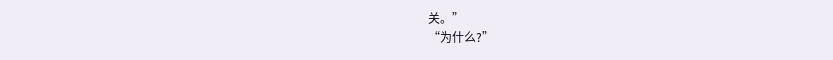关。”
“为什么?”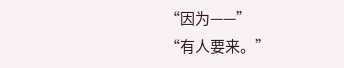“因为——”
“有人要来。”